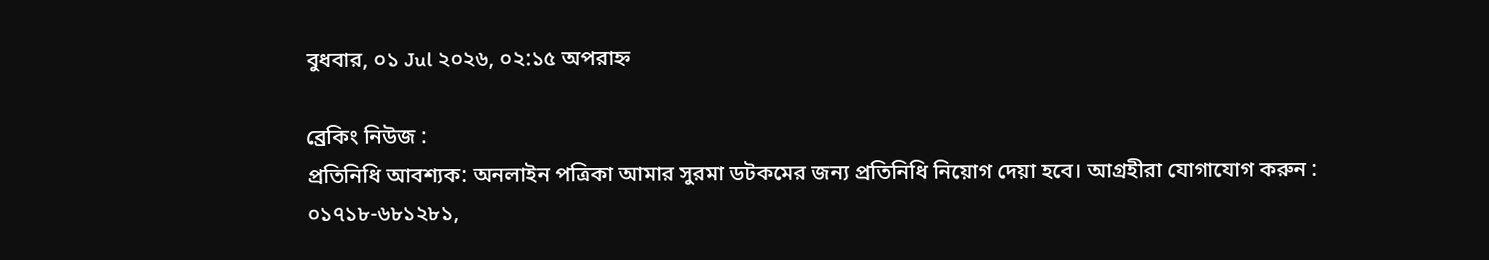বুধবার, ০১ Jul ২০২৬, ০২:১৫ অপরাহ্ন

ব্রেকিং নিউজ :
প্রতিনিধি আবশ্যক: অনলাইন পত্রিকা আমার সুরমা ডটকমের জন্য প্রতিনিধি নিয়োগ দেয়া হবে। আগ্রহীরা যোগাযোগ করুন : ০১৭১৮-৬৮১২৮১,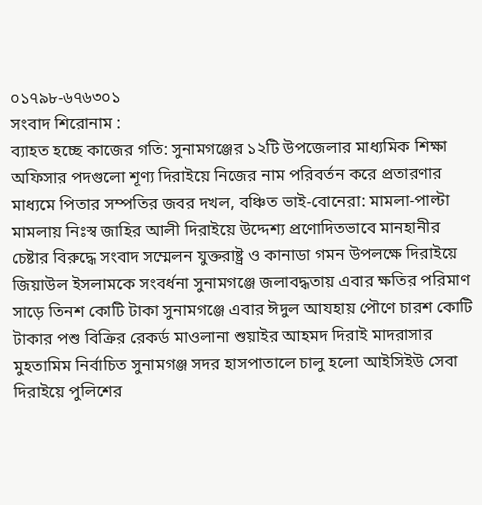০১৭৯৮-৬৭৬৩০১
সংবাদ শিরোনাম :
ব্যাহত হচ্ছে কাজের গতি: সুনামগঞ্জের ১২টি উপজেলার মাধ্যমিক শিক্ষা অফিসার পদগুলো শূণ্য দিরাইয়ে নিজের নাম পরিবর্তন করে প্রতারণার মাধ্যমে পিতার সম্পতির জবর দখল, বঞ্চিত ভাই-বোনেরা: মামলা-পাল্টা মামলায় নিঃস্ব জাহির আলী দিরাইয়ে উদ্দেশ্য প্রণোদিতভাবে মানহানীর চেষ্টার বিরুদ্ধে সংবাদ সম্মেলন যুক্তরাষ্ট্র ও কানাডা গমন উপলক্ষে দিরাইয়ে জিয়াউল ইসলামকে সংবর্ধনা সুনামগঞ্জে জলাবদ্ধতায় এবার ক্ষতির পরিমাণ সাড়ে তিনশ কোটি টাকা সুনামগঞ্জে এবার ঈদুল আযহায় পৌণে চারশ কোটি টাকার পশু বিক্রির রেকর্ড মাওলানা শুয়াইর আহমদ দিরাই মাদরাসার মুহতামিম নির্বাচিত সুনামগঞ্জ সদর হাসপাতালে চালু হলো আইসিইউ সেবা দিরাইয়ে পুলিশের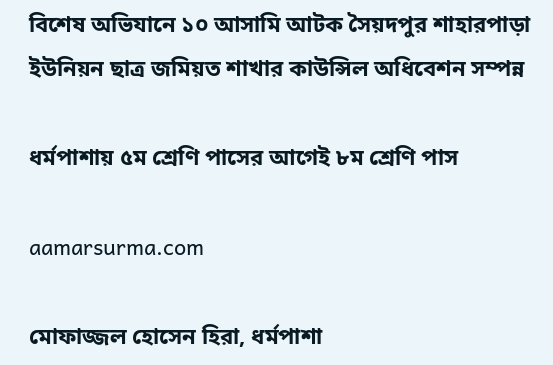বিশেষ অভিযানে ১০ আসামি আটক সৈয়দপুর শাহারপাড়া ইউনিয়ন ছাত্র জমিয়ত শাখার কাউন্সিল অধিবেশন সম্পন্ন

ধর্মপাশায় ৫ম শ্রেণি পাসের আগেই ৮ম শ্রেণি পাস

aamarsurma.com

মোফাজ্জল হোসেন হিরা, ধর্মপাশা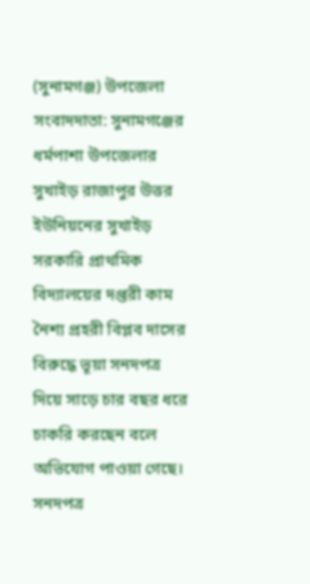(সুনামগঞ্জ) উপজেলা সংবাদদাতা: সুনামগঞ্জের ধর্মপাশা উপজেলার সুখাইড় রাজাপুর উত্তর ইউনিয়নের সুখাইড় সরকারি প্রাথমিক বিদ্যালয়ের দপ্তরী কাম নৈশ্য প্রহরী বিপ্লব দাসের বিরুদ্ধে ভূয়া সনদপত্র দিয়ে সাড়ে চার বছর ধরে চাকরি করছেন বলে অভিযোগ পাওয়া গেছে। সনদপত্র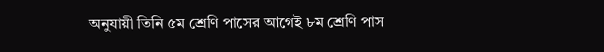অনুযায়ী তিনি ৫ম শ্রেণি পাসের আগেই ৮ম শ্রেণি পাস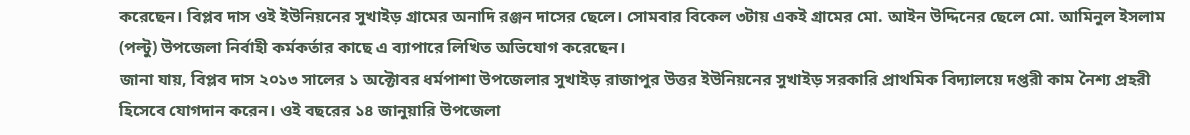করেছেন। বিপ্লব দাস ওই ইউনিয়নের সুখাইড় গ্রামের অনাদি রঞ্জন দাসের ছেলে। সোমবার বিকেল ৩টায় একই গ্রামের মো. আইন উদ্দিনের ছেলে মো. আমিনুল ইসলাম (পল্টু) উপজেলা নির্বাহী কর্মকর্তার কাছে এ ব্যাপারে লিখিত অভিযোগ করেছেন।
জানা যায়, বিপ্লব দাস ২০১৩ সালের ১ অক্টোবর ধর্মপাশা উপজেলার সুখাইড় রাজাপুর উত্তর ইউনিয়নের সুখাইড় সরকারি প্রাথমিক বিদ্যালয়ে দপ্তরী কাম নৈশ্য প্রহরী হিসেবে যোগদান করেন। ওই বছরের ১৪ জানুয়ারি উপজেলা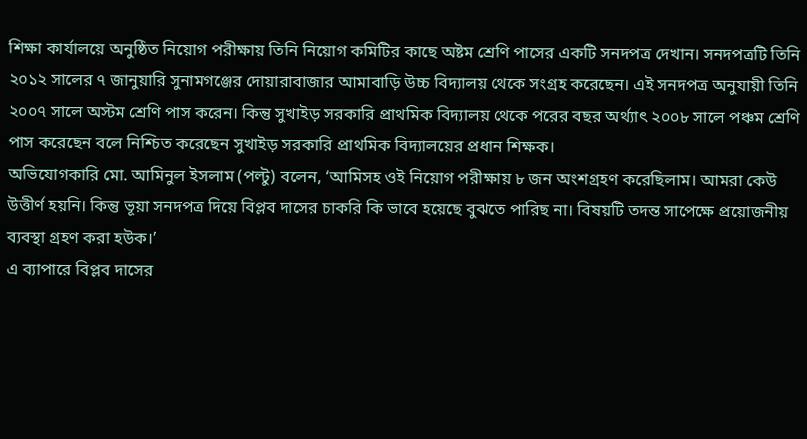শিক্ষা কার্যালয়ে অনুষ্ঠিত নিয়োগ পরীক্ষায় তিনি নিয়োগ কমিটির কাছে অষ্টম শ্রেণি পাসের একটি সনদপত্র দেখান। সনদপত্রটি তিনি ২০১২ সালের ৭ জানুয়ারি সুনামগঞ্জের দোয়ারাবাজার আমাবাড়ি উচ্চ বিদ্যালয় থেকে সংগ্রহ করেছেন। এই সনদপত্র অনুযায়ী তিনি ২০০৭ সালে অস্টম শ্রেণি পাস করেন। কিন্তু সুখাইড় সরকারি প্রাথমিক বিদ্যালয় থেকে পরের বছর অর্থ্যাৎ ২০০৮ সালে পঞ্চম শ্রেণি পাস করেছেন বলে নিশ্চিত করেছেন সুখাইড় সরকারি প্রাথমিক বিদ্যালয়ের প্রধান শিক্ষক।
অভিযোগকারি মো. আমিনুল ইসলাম (পল্টু) বলেন, ‘আমিসহ ওই নিয়োগ পরীক্ষায় ৮ জন অংশগ্রহণ করেছিলাম। আমরা কেউ উত্তীর্ণ হয়নি। কিন্তু ভূয়া সনদপত্র দিয়ে বিপ্লব দাসের চাকরি কি ভাবে হয়েছে বুঝতে পারিছ না। বিষয়টি তদন্ত সাপেক্ষে প্রয়োজনীয় ব্যবস্থা গ্রহণ করা হউক।’
এ ব্যাপারে বিপ্লব দাসের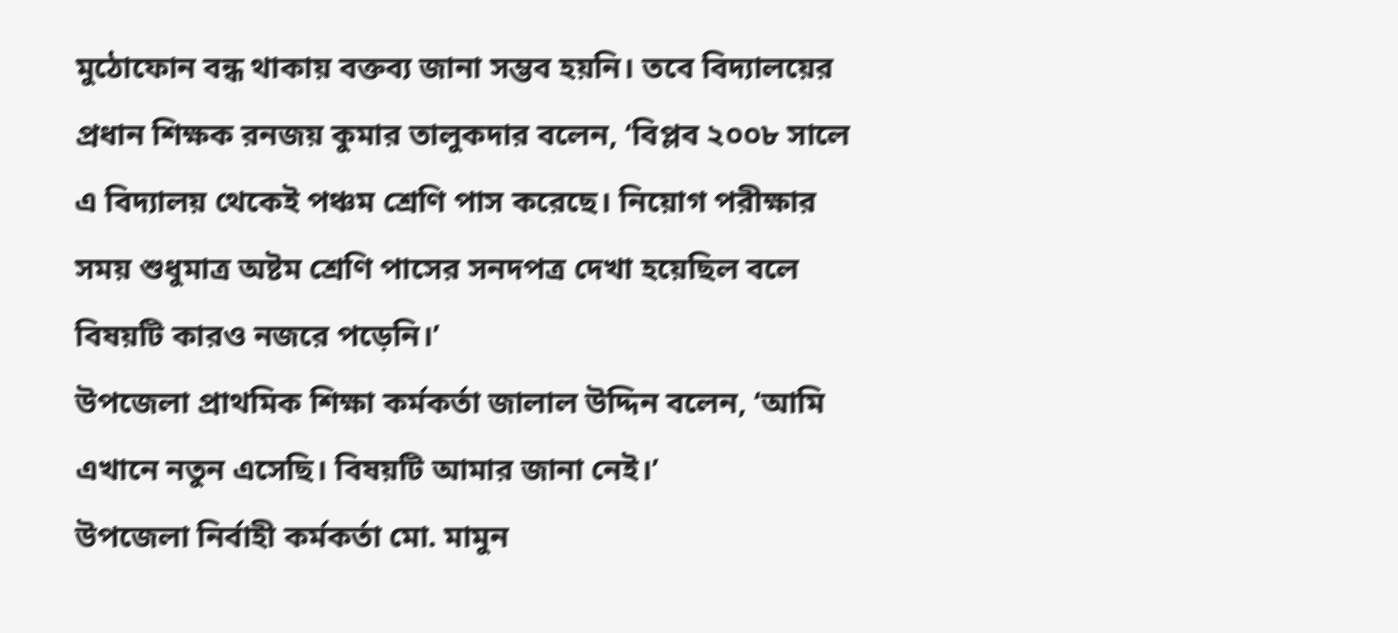মুঠোফোন বন্ধ থাকায় বক্তব্য জানা সম্ভব হয়নি। তবে বিদ্যালয়ের প্রধান শিক্ষক রনজয় কুমার তালুকদার বলেন, ‘বিপ্লব ২০০৮ সালে এ বিদ্যালয় থেকেই পঞ্চম শ্রেণি পাস করেছে। নিয়োগ পরীক্ষার সময় শুধুমাত্র অষ্টম শ্রেণি পাসের সনদপত্র দেখা হয়েছিল বলে বিষয়টি কারও নজরে পড়েনি।’
উপজেলা প্রাথমিক শিক্ষা কর্মকর্তা জালাল উদ্দিন বলেন, ‘আমি এখানে নতুন এসেছি। বিষয়টি আমার জানা নেই।’
উপজেলা নির্বাহী কর্মকর্তা মো. মামুন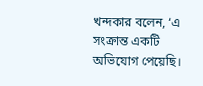খন্দকার বলেন, ‘এ সংক্রান্ত একটি অভিযোগ পেয়েছি।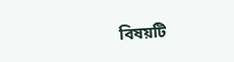বিষয়টি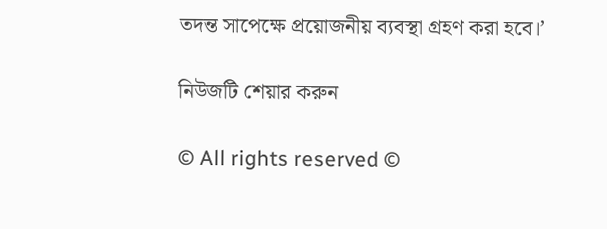তদন্ত সাপেক্ষে প্রয়োজনীয় ব্যবস্থা গ্রহণ করা হবে।’

নিউজটি শেয়ার করুন

© All rights reserved ©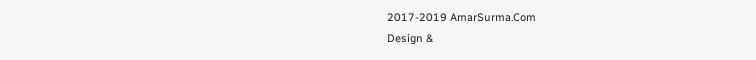2017-2019 AmarSurma.Com
Design &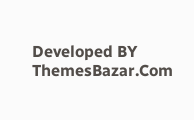Developed BY ThemesBazar.Com